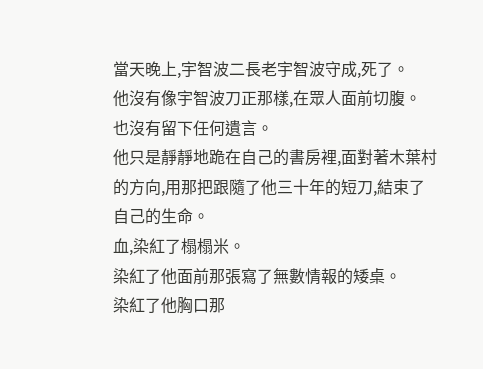當天晚上,宇智波二長老宇智波守成,死了。
他沒有像宇智波刀正那樣,在眾人面前切腹。
也沒有留下任何遺言。
他只是靜靜地跪在自己的書房裡,面對著木葉村的方向,用那把跟隨了他三十年的短刀,結束了自己的生命。
血,染紅了榻榻米。
染紅了他面前那張寫了無數情報的矮桌。
染紅了他胸口那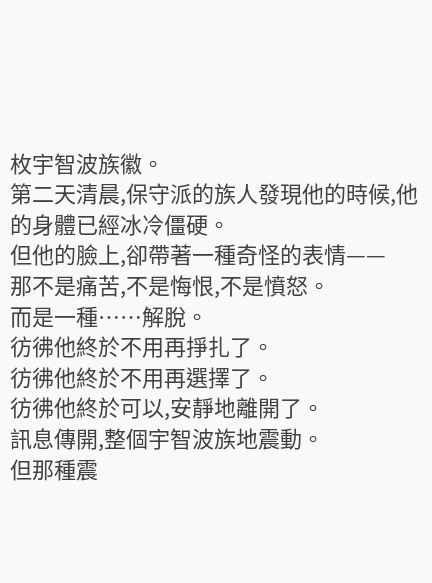枚宇智波族徽。
第二天清晨,保守派的族人發現他的時候,他的身體已經冰冷僵硬。
但他的臉上,卻帶著一種奇怪的表情——
那不是痛苦,不是悔恨,不是憤怒。
而是一種……解脫。
彷彿他終於不用再掙扎了。
彷彿他終於不用再選擇了。
彷彿他終於可以,安靜地離開了。
訊息傳開,整個宇智波族地震動。
但那種震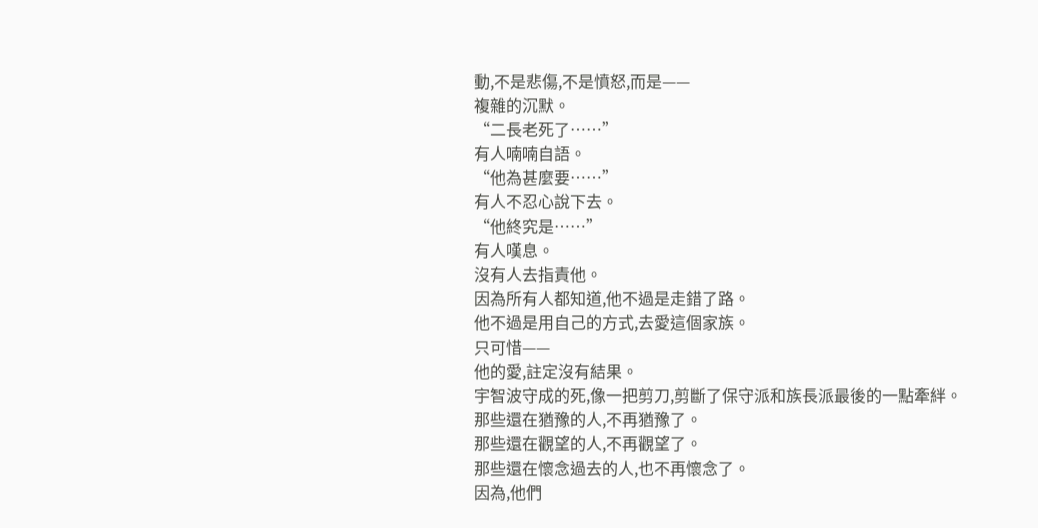動,不是悲傷,不是憤怒,而是——
複雜的沉默。
“二長老死了……”
有人喃喃自語。
“他為甚麼要……”
有人不忍心說下去。
“他終究是……”
有人嘆息。
沒有人去指責他。
因為所有人都知道,他不過是走錯了路。
他不過是用自己的方式,去愛這個家族。
只可惜——
他的愛,註定沒有結果。
宇智波守成的死,像一把剪刀,剪斷了保守派和族長派最後的一點牽絆。
那些還在猶豫的人,不再猶豫了。
那些還在觀望的人,不再觀望了。
那些還在懷念過去的人,也不再懷念了。
因為,他們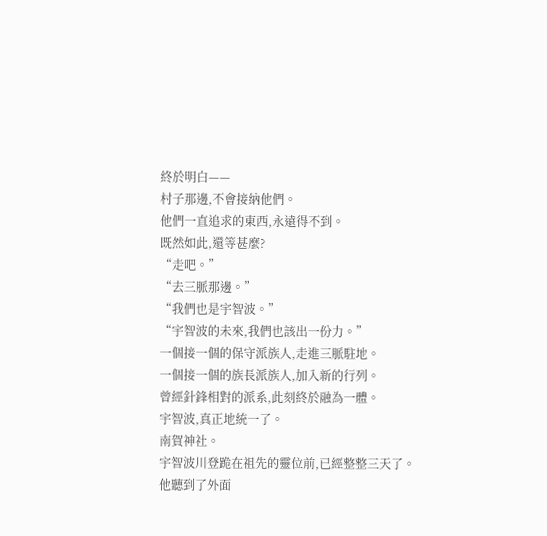終於明白——
村子那邊,不會接納他們。
他們一直追求的東西,永遠得不到。
既然如此,還等甚麼?
“走吧。”
“去三脈那邊。”
“我們也是宇智波。”
“宇智波的未來,我們也該出一份力。”
一個接一個的保守派族人,走進三脈駐地。
一個接一個的族長派族人,加入新的行列。
曾經針鋒相對的派系,此刻終於融為一體。
宇智波,真正地統一了。
南賀神社。
宇智波川登跪在祖先的靈位前,已經整整三天了。
他聽到了外面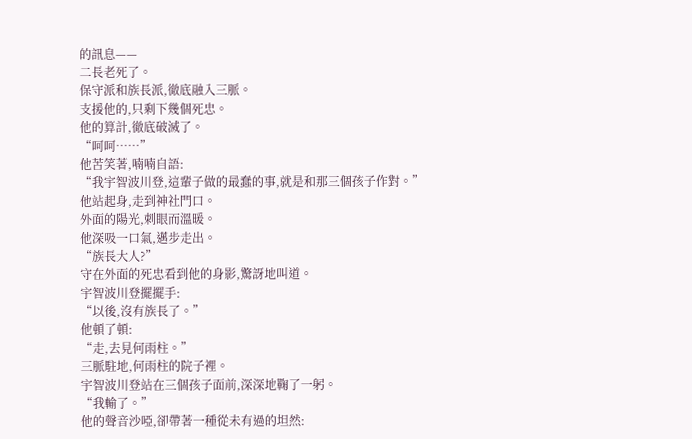的訊息——
二長老死了。
保守派和族長派,徹底融入三脈。
支援他的,只剩下幾個死忠。
他的算計,徹底破滅了。
“呵呵……”
他苦笑著,喃喃自語:
“我宇智波川登,這輩子做的最蠢的事,就是和那三個孩子作對。”
他站起身,走到神社門口。
外面的陽光,刺眼而溫暖。
他深吸一口氣,邁步走出。
“族長大人?”
守在外面的死忠看到他的身影,驚訝地叫道。
宇智波川登擺擺手:
“以後,沒有族長了。”
他頓了頓:
“走,去見何雨柱。”
三脈駐地,何雨柱的院子裡。
宇智波川登站在三個孩子面前,深深地鞠了一躬。
“我輸了。”
他的聲音沙啞,卻帶著一種從未有過的坦然: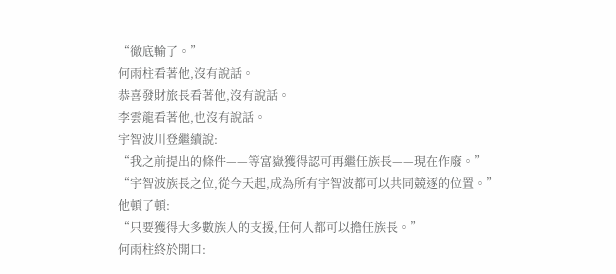“徹底輸了。”
何雨柱看著他,沒有說話。
恭喜發財旅長看著他,沒有說話。
李雲龍看著他,也沒有說話。
宇智波川登繼續說:
“我之前提出的條件——等富嶽獲得認可再繼任族長——現在作廢。”
“宇智波族長之位,從今天起,成為所有宇智波都可以共同競逐的位置。”
他頓了頓:
“只要獲得大多數族人的支援,任何人都可以擔任族長。”
何雨柱終於開口: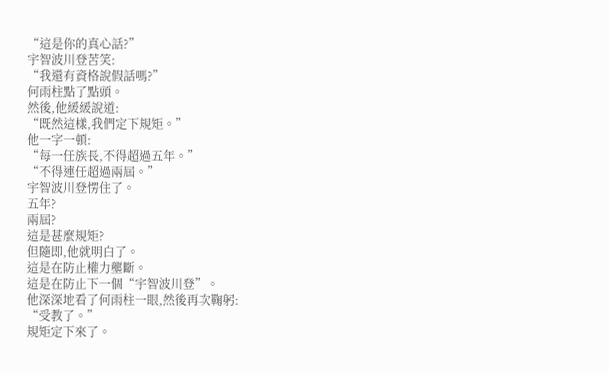“這是你的真心話?”
宇智波川登苦笑:
“我還有資格說假話嗎?”
何雨柱點了點頭。
然後,他緩緩說道:
“既然這樣,我們定下規矩。”
他一字一頓:
“每一任族長,不得超過五年。”
“不得連任超過兩屆。”
宇智波川登愣住了。
五年?
兩屆?
這是甚麼規矩?
但隨即,他就明白了。
這是在防止權力壟斷。
這是在防止下一個“宇智波川登”。
他深深地看了何雨柱一眼,然後再次鞠躬:
“受教了。”
規矩定下來了。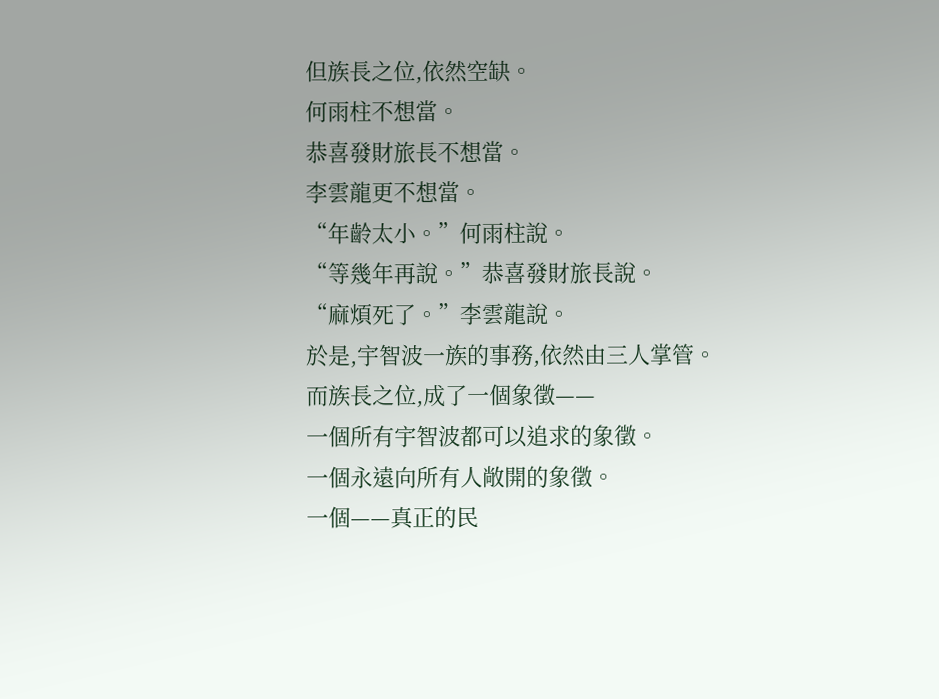但族長之位,依然空缺。
何雨柱不想當。
恭喜發財旅長不想當。
李雲龍更不想當。
“年齡太小。”何雨柱說。
“等幾年再說。”恭喜發財旅長說。
“麻煩死了。”李雲龍說。
於是,宇智波一族的事務,依然由三人掌管。
而族長之位,成了一個象徵——
一個所有宇智波都可以追求的象徵。
一個永遠向所有人敞開的象徵。
一個——真正的民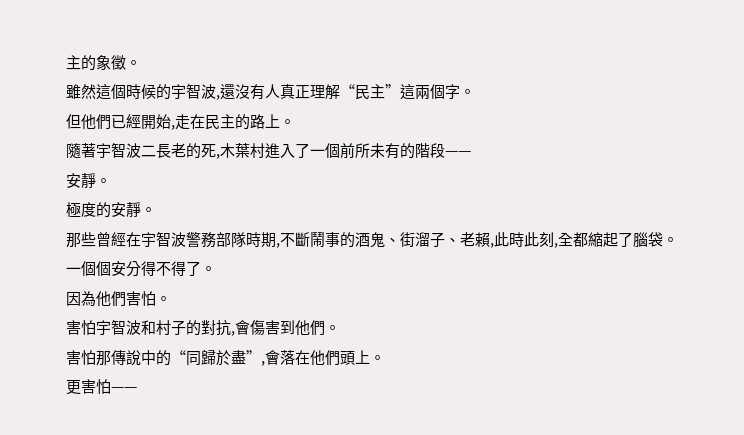主的象徵。
雖然這個時候的宇智波,還沒有人真正理解“民主”這兩個字。
但他們已經開始,走在民主的路上。
隨著宇智波二長老的死,木葉村進入了一個前所未有的階段——
安靜。
極度的安靜。
那些曾經在宇智波警務部隊時期,不斷鬧事的酒鬼、街溜子、老賴,此時此刻,全都縮起了腦袋。
一個個安分得不得了。
因為他們害怕。
害怕宇智波和村子的對抗,會傷害到他們。
害怕那傳說中的“同歸於盡”,會落在他們頭上。
更害怕——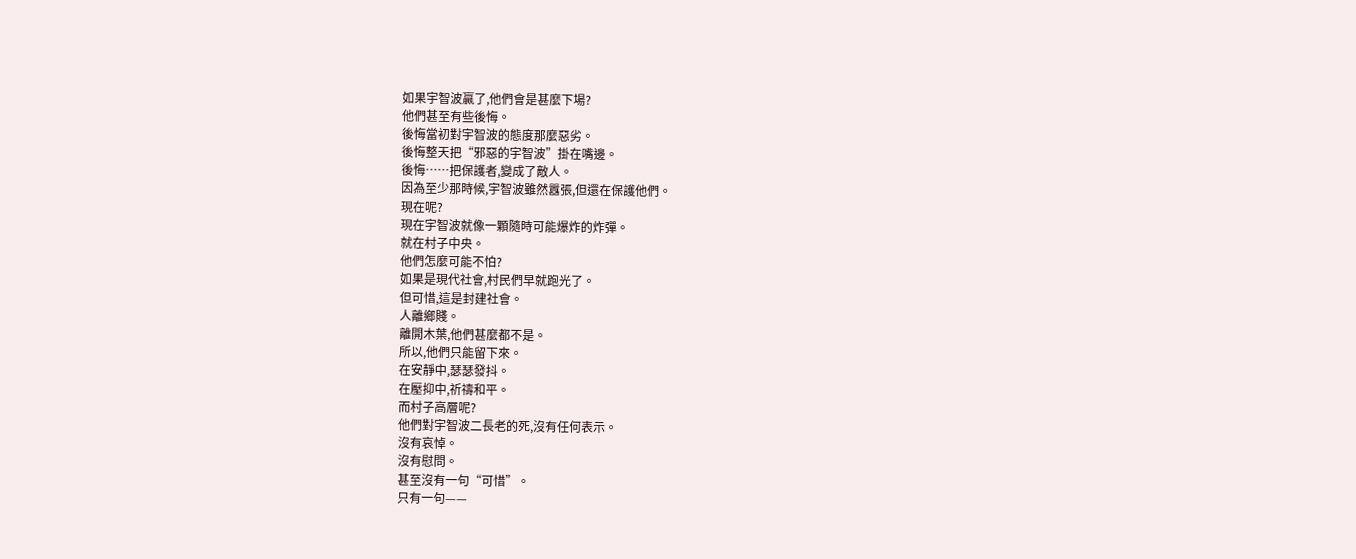如果宇智波贏了,他們會是甚麼下場?
他們甚至有些後悔。
後悔當初對宇智波的態度那麼惡劣。
後悔整天把“邪惡的宇智波”掛在嘴邊。
後悔……把保護者,變成了敵人。
因為至少那時候,宇智波雖然囂張,但還在保護他們。
現在呢?
現在宇智波就像一顆隨時可能爆炸的炸彈。
就在村子中央。
他們怎麼可能不怕?
如果是現代社會,村民們早就跑光了。
但可惜,這是封建社會。
人離鄉賤。
離開木葉,他們甚麼都不是。
所以,他們只能留下來。
在安靜中,瑟瑟發抖。
在壓抑中,祈禱和平。
而村子高層呢?
他們對宇智波二長老的死,沒有任何表示。
沒有哀悼。
沒有慰問。
甚至沒有一句“可惜”。
只有一句——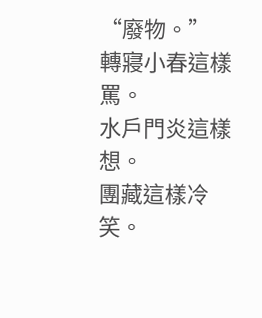“廢物。”
轉寢小春這樣罵。
水戶門炎這樣想。
團藏這樣冷笑。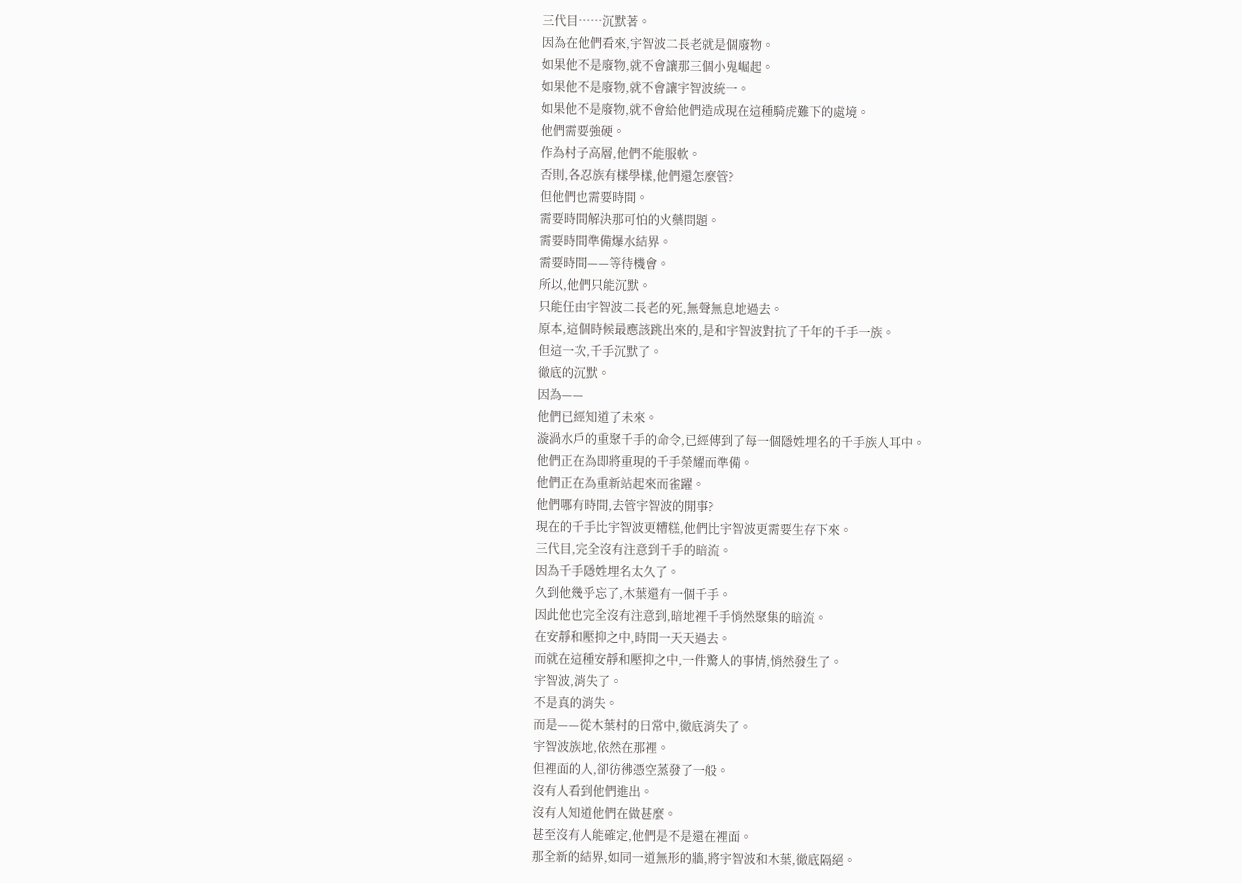三代目……沉默著。
因為在他們看來,宇智波二長老就是個廢物。
如果他不是廢物,就不會讓那三個小鬼崛起。
如果他不是廢物,就不會讓宇智波統一。
如果他不是廢物,就不會給他們造成現在這種騎虎難下的處境。
他們需要強硬。
作為村子高層,他們不能服軟。
否則,各忍族有樣學樣,他們還怎麼管?
但他們也需要時間。
需要時間解決那可怕的火藥問題。
需要時間準備爆水結界。
需要時間——等待機會。
所以,他們只能沉默。
只能任由宇智波二長老的死,無聲無息地過去。
原本,這個時候最應該跳出來的,是和宇智波對抗了千年的千手一族。
但這一次,千手沉默了。
徹底的沉默。
因為——
他們已經知道了未來。
漩渦水戶的重聚千手的命令,已經傳到了每一個隱姓埋名的千手族人耳中。
他們正在為即將重現的千手榮耀而準備。
他們正在為重新站起來而雀躍。
他們哪有時間,去管宇智波的閒事?
現在的千手比宇智波更糟糕,他們比宇智波更需要生存下來。
三代目,完全沒有注意到千手的暗流。
因為千手隱姓埋名太久了。
久到他幾乎忘了,木葉還有一個千手。
因此他也完全沒有注意到,暗地裡千手悄然聚集的暗流。
在安靜和壓抑之中,時間一天天過去。
而就在這種安靜和壓抑之中,一件驚人的事情,悄然發生了。
宇智波,消失了。
不是真的消失。
而是——從木葉村的日常中,徹底消失了。
宇智波族地,依然在那裡。
但裡面的人,卻彷彿憑空蒸發了一般。
沒有人看到他們進出。
沒有人知道他們在做甚麼。
甚至沒有人能確定,他們是不是還在裡面。
那全新的結界,如同一道無形的牆,將宇智波和木葉,徹底隔絕。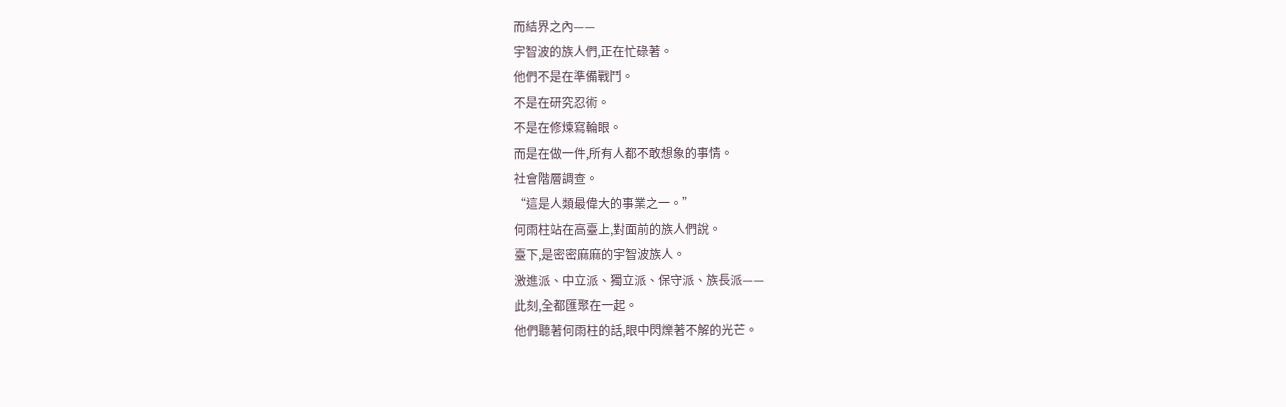而結界之內——
宇智波的族人們,正在忙碌著。
他們不是在準備戰鬥。
不是在研究忍術。
不是在修煉寫輪眼。
而是在做一件,所有人都不敢想象的事情。
社會階層調查。
“這是人類最偉大的事業之一。”
何雨柱站在高臺上,對面前的族人們說。
臺下,是密密麻麻的宇智波族人。
激進派、中立派、獨立派、保守派、族長派——
此刻,全都匯聚在一起。
他們聽著何雨柱的話,眼中閃爍著不解的光芒。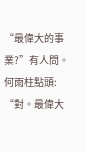“最偉大的事業?”有人問。
何雨柱點頭:
“對。最偉大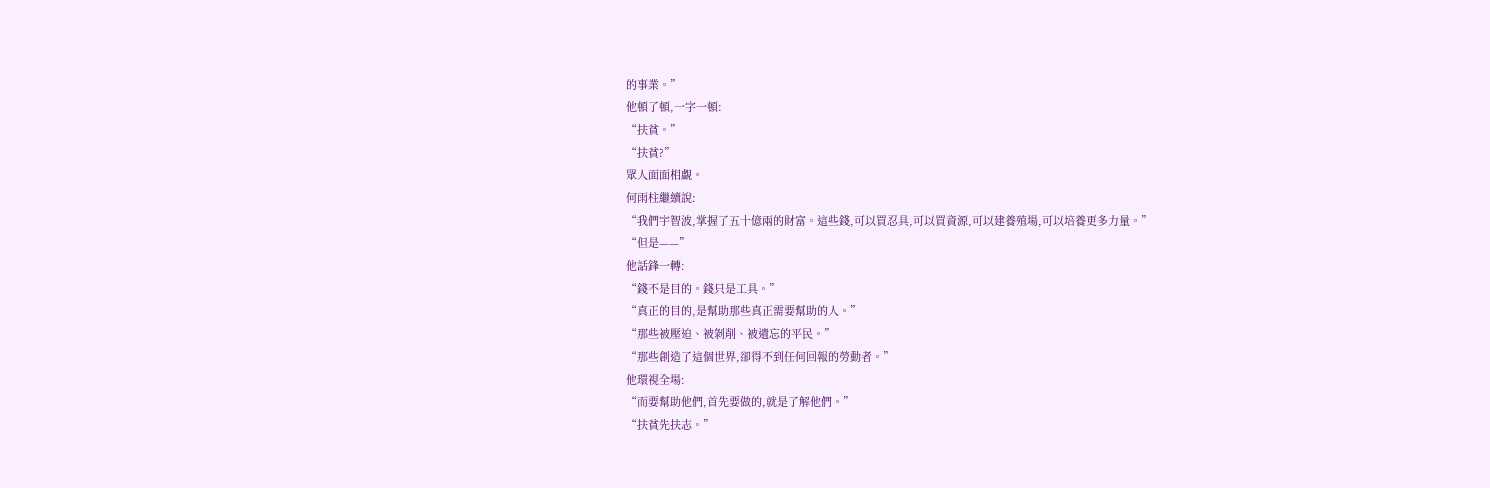的事業。”
他頓了頓,一字一頓:
“扶貧。”
“扶貧?”
眾人面面相覷。
何雨柱繼續說:
“我們宇智波,掌握了五十億兩的財富。這些錢,可以買忍具,可以買資源,可以建養殖場,可以培養更多力量。”
“但是——”
他話鋒一轉:
“錢不是目的。錢只是工具。”
“真正的目的,是幫助那些真正需要幫助的人。”
“那些被壓迫、被剝削、被遺忘的平民。”
“那些創造了這個世界,卻得不到任何回報的勞動者。”
他環視全場:
“而要幫助他們,首先要做的,就是了解他們。”
“扶貧先扶志。”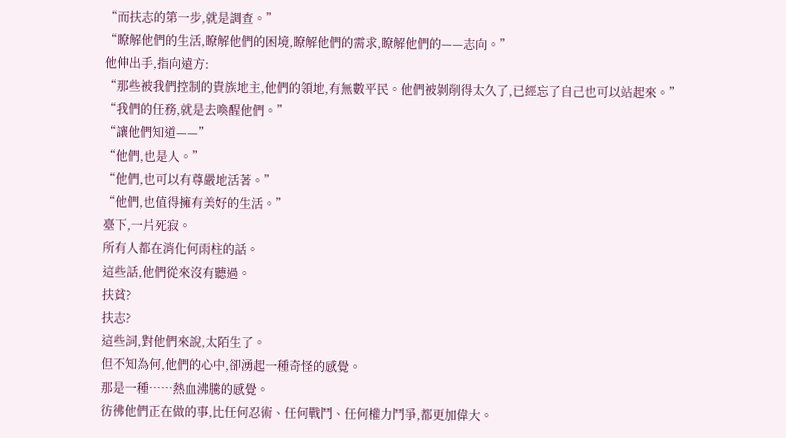“而扶志的第一步,就是調查。”
“瞭解他們的生活,瞭解他們的困境,瞭解他們的需求,瞭解他們的——志向。”
他伸出手,指向遠方:
“那些被我們控制的貴族地主,他們的領地,有無數平民。他們被剝削得太久了,已經忘了自己也可以站起來。”
“我們的任務,就是去喚醒他們。”
“讓他們知道——”
“他們,也是人。”
“他們,也可以有尊嚴地活著。”
“他們,也值得擁有美好的生活。”
臺下,一片死寂。
所有人都在消化何雨柱的話。
這些話,他們從來沒有聽過。
扶貧?
扶志?
這些詞,對他們來說,太陌生了。
但不知為何,他們的心中,卻湧起一種奇怪的感覺。
那是一種……熱血沸騰的感覺。
彷彿他們正在做的事,比任何忍術、任何戰鬥、任何權力鬥爭,都更加偉大。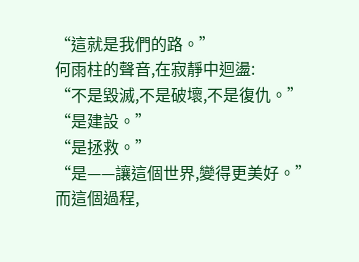“這就是我們的路。”
何雨柱的聲音,在寂靜中迴盪:
“不是毀滅,不是破壞,不是復仇。”
“是建設。”
“是拯救。”
“是——讓這個世界,變得更美好。”
而這個過程,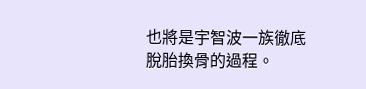也將是宇智波一族徹底脫胎換骨的過程。